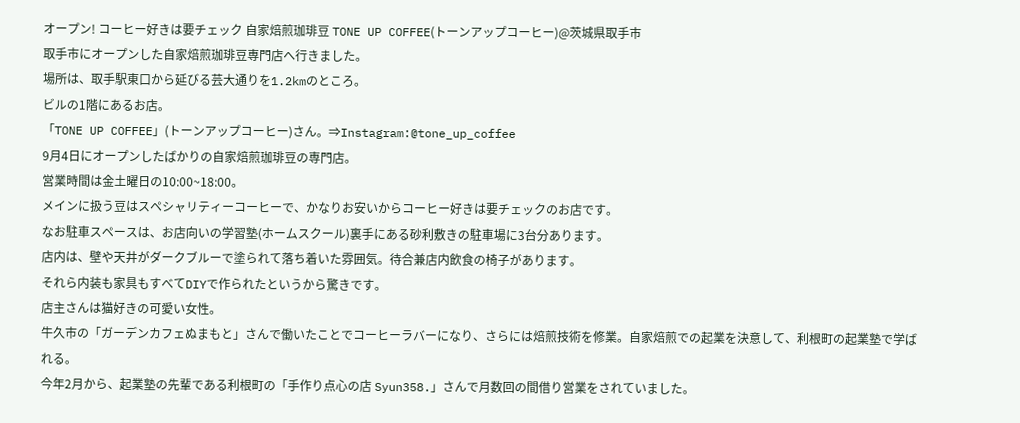オープン! コーヒー好きは要チェック 自家焙煎珈琲豆 TONE UP COFFEE(トーンアップコーヒー)@茨城県取手市
取手市にオープンした自家焙煎珈琲豆専門店へ行きました。
場所は、取手駅東口から延びる芸大通りを1.2kmのところ。
ビルの1階にあるお店。
「TONE UP COFFEE」(トーンアップコーヒー)さん。⇒Instagram:@tone_up_coffee
9月4日にオープンしたばかりの自家焙煎珈琲豆の専門店。
営業時間は金土曜日の10:00~18:00。
メインに扱う豆はスペシャリティーコーヒーで、かなりお安いからコーヒー好きは要チェックのお店です。
なお駐車スペースは、お店向いの学習塾(ホームスクール)裏手にある砂利敷きの駐車場に3台分あります。
店内は、壁や天井がダークブルーで塗られて落ち着いた雰囲気。待合兼店内飲食の椅子があります。
それら内装も家具もすべてDIYで作られたというから驚きです。
店主さんは猫好きの可愛い女性。
牛久市の「ガーデンカフェぬまもと」さんで働いたことでコーヒーラバーになり、さらには焙煎技術を修業。自家焙煎での起業を決意して、利根町の起業塾で学ばれる。
今年2月から、起業塾の先輩である利根町の「手作り点心の店 Syun358.」さんで月数回の間借り営業をされていました。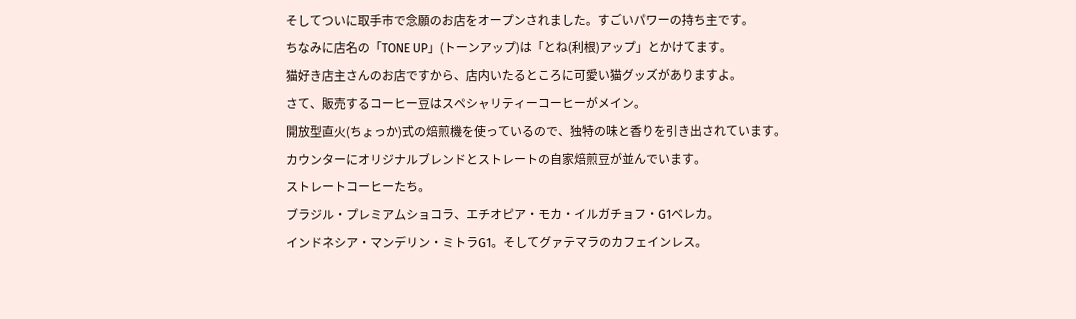そしてついに取手市で念願のお店をオープンされました。すごいパワーの持ち主です。
ちなみに店名の「TONE UP」(トーンアップ)は「とね(利根)アップ」とかけてます。
猫好き店主さんのお店ですから、店内いたるところに可愛い猫グッズがありますよ。
さて、販売するコーヒー豆はスペシャリティーコーヒーがメイン。
開放型直火(ちょっか)式の焙煎機を使っているので、独特の味と香りを引き出されています。
カウンターにオリジナルブレンドとストレートの自家焙煎豆が並んでいます。
ストレートコーヒーたち。
ブラジル・プレミアムショコラ、エチオピア・モカ・イルガチョフ・G1ベレカ。
インドネシア・マンデリン・ミトラG1。そしてグァテマラのカフェインレス。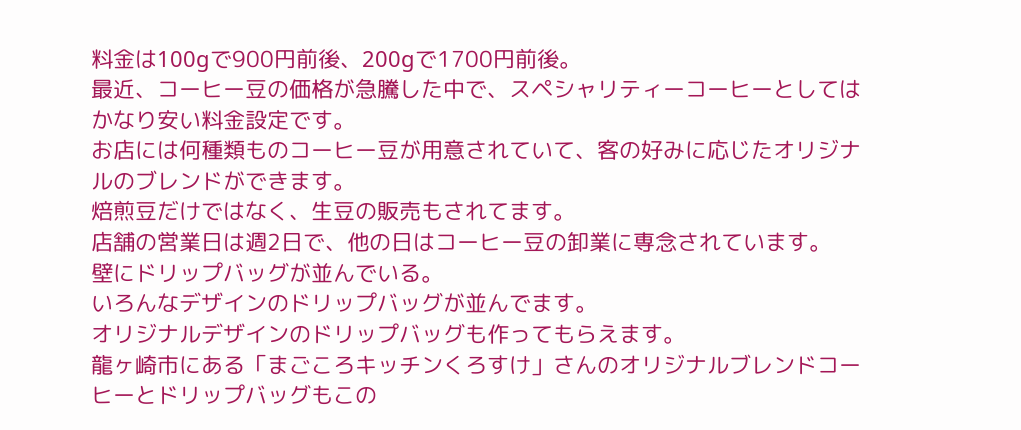料金は100gで900円前後、200gで1700円前後。
最近、コーヒー豆の価格が急騰した中で、スペシャリティーコーヒーとしてはかなり安い料金設定です。
お店には何種類ものコーヒー豆が用意されていて、客の好みに応じたオリジナルのブレンドができます。
焙煎豆だけではなく、生豆の販売もされてます。
店舗の営業日は週2日で、他の日はコーヒー豆の卸業に専念されています。
壁にドリップバッグが並んでいる。
いろんなデザインのドリップバッグが並んでます。
オリジナルデザインのドリップバッグも作ってもらえます。
龍ヶ崎市にある「まごころキッチンくろすけ」さんのオリジナルブレンドコーヒーとドリップバッグもこの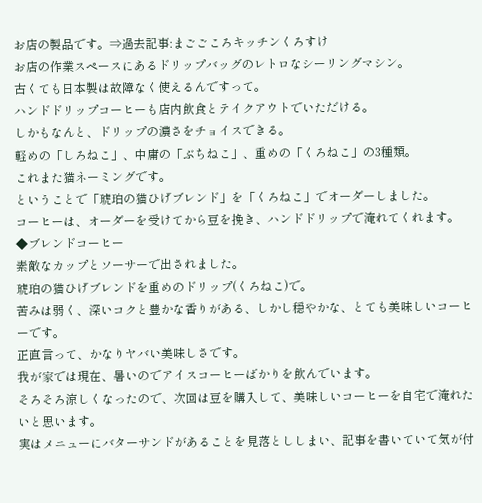お店の製品です。⇒過去記事:まごごころキッチンくろすけ
お店の作業スペースにあるドリップバッグのレトロなシーリングマシン。
古くても日本製は故障なく使えるんですって。
ハンドドリップコーヒーも店内飲食とテイクアウトでいただける。
しかもなんと、ドリップの濃さをチョイスできる。
軽めの「しろねこ」、中庸の「ぶちねこ」、重めの「くろねこ」の3種類。
これまた猫ネーミングです。
ということで「琥珀の猫ひげブレンド」を「くろねこ」でオーダーしました。
コーヒーは、オーダーを受けてから豆を挽き、ハンドドリップで淹れてくれます。
◆ブレンドコーヒー
素敵なカップとソーサーで出されました。
琥珀の猫ひげブレンドを重めのドリップ(くろねこ)で。
苦みは弱く、深いコクと豊かな香りがある、しかし穏やかな、とても美味しいコーヒーです。
正直言って、かなりヤバい美味しさです。
我が家では現在、暑いのでアイスコーヒーばかりを飲んでいます。
そろそろ涼しくなったので、次回は豆を購入して、美味しいコーヒーを自宅で淹れたいと思います。
実はメニューにバターサンドがあることを見落とししまい、記事を書いていて気が付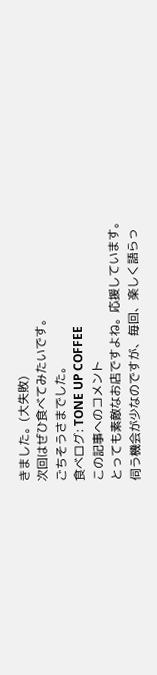きました。(大失敗)
次回はぜひ食べてみたいです。
ごちそうさまでした。
食べログ: TONE UP COFFEE
この記事へのコメント
とっても素敵なお店ですよね。応援しています。
伺う機会が少なのですが、毎回、楽しく語らっ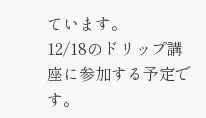ています。
12/18のドリップ講座に参加する予定です。